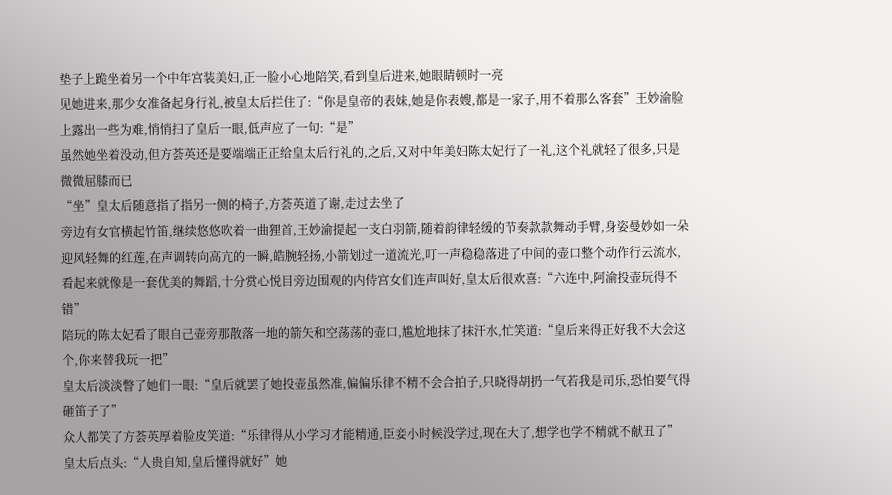垫子上跪坐着另一个中年宫装美妇,正一脸小心地陪笑,看到皇后进来,她眼睛顿时一亮
见她进来,那少女准备起身行礼,被皇太后拦住了:“你是皇帝的表妹,她是你表嫂,都是一家子,用不着那么客套”王妙渝脸上露出一些为难,悄悄扫了皇后一眼,低声应了一句:“是”
虽然她坐着没动,但方荟英还是要端端正正给皇太后行礼的,之后,又对中年美妇陈太妃行了一礼,这个礼就轻了很多,只是微微屈膝而已
“坐”皇太后随意指了指另一侧的椅子,方荟英道了谢,走过去坐了
旁边有女官横起竹笛,继续悠悠吹着一曲狸首,王妙渝提起一支白羽箭,随着韵律轻缓的节奏款款舞动手臂,身姿曼妙如一朵迎风轻舞的红莲,在声调转向高亢的一瞬,皓腕轻扬,小箭划过一道流光,叮一声稳稳落进了中间的壶口整个动作行云流水,看起来就像是一套优美的舞蹈,十分赏心悦目旁边围观的内侍宫女们连声叫好,皇太后很欢喜:“六连中,阿渝投壶玩得不错”
陪玩的陈太妃看了眼自己壶旁那散落一地的箭矢和空荡荡的壶口,尴尬地抹了抹汗水,忙笑道:“皇后来得正好我不大会这个,你来替我玩一把”
皇太后淡淡瞥了她们一眼:“皇后就罢了她投壶虽然准,偏偏乐律不精不会合拍子,只晓得胡扔一气若我是司乐,恐怕要气得砸笛子了”
众人都笑了方荟英厚着脸皮笑道:“乐律得从小学习才能精通,臣妾小时候没学过,现在大了,想学也学不精就不献丑了”
皇太后点头:“人贵自知,皇后懂得就好”她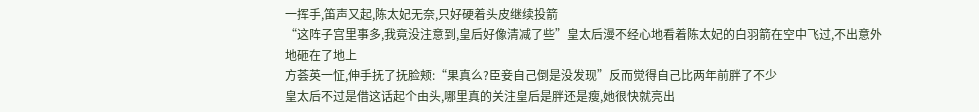一挥手,笛声又起,陈太妃无奈,只好硬着头皮继续投箭
“这阵子宫里事多,我竟没注意到,皇后好像清减了些”皇太后漫不经心地看着陈太妃的白羽箭在空中飞过,不出意外地砸在了地上
方荟英一怔,伸手抚了抚脸颊:“果真么?臣妾自己倒是没发现”反而觉得自己比两年前胖了不少
皇太后不过是借这话起个由头,哪里真的关注皇后是胖还是瘦,她很快就亮出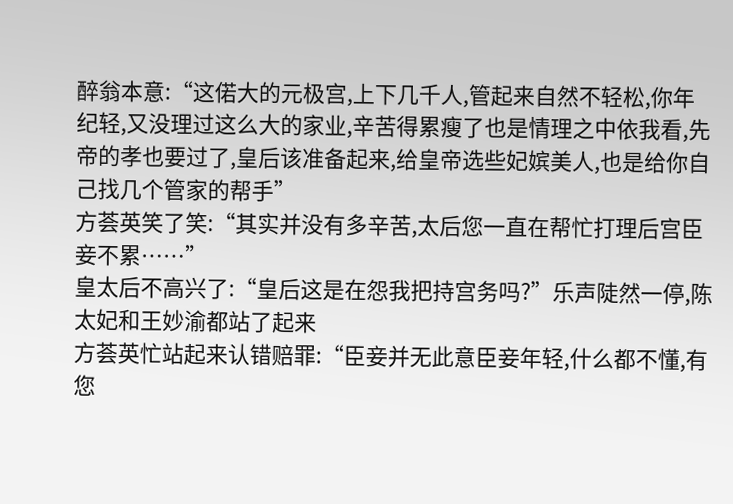醉翁本意:“这偌大的元极宫,上下几千人,管起来自然不轻松,你年纪轻,又没理过这么大的家业,辛苦得累瘦了也是情理之中依我看,先帝的孝也要过了,皇后该准备起来,给皇帝选些妃嫔美人,也是给你自己找几个管家的帮手”
方荟英笑了笑:“其实并没有多辛苦,太后您一直在帮忙打理后宫臣妾不累……”
皇太后不高兴了:“皇后这是在怨我把持宫务吗?”乐声陡然一停,陈太妃和王妙渝都站了起来
方荟英忙站起来认错赔罪:“臣妾并无此意臣妾年轻,什么都不懂,有您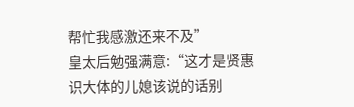帮忙我感激还来不及”
皇太后勉强满意:“这才是贤惠识大体的儿媳该说的话别